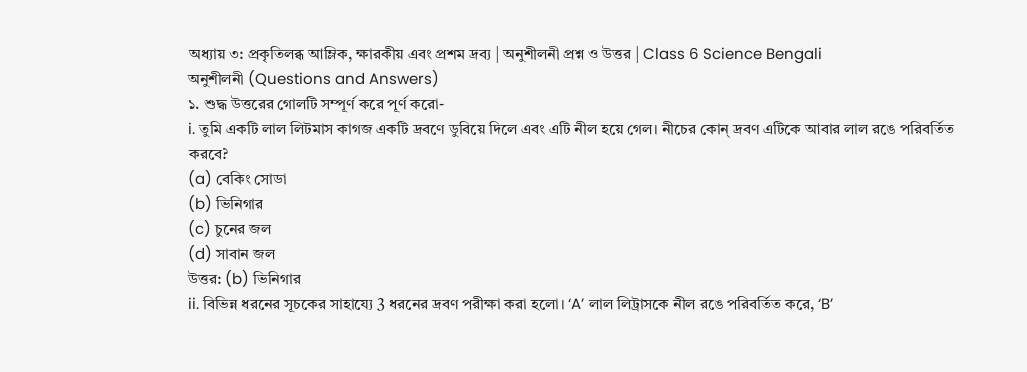অধ্যায় ৩: প্রকৃতিলব্ধ আম্লিক, ক্ষারকীয় এবং প্রশম দ্রব্য | অনুশীলনী প্রশ্ন ও উত্তর | Class 6 Science Bengali
অনুশীলনী (Questions and Answers)
১. শুদ্ধ উত্তরের গোলটি সম্পূর্ণ করে পূর্ণ করো-
i. তুমি একটি লাল লিটমাস কাগজ একটি দ্রবণে ডুবিয়ে দিলে এবং এটি নীল হয়ে গেল। নীচের কোন্ দ্রবণ এটিকে আবার লাল রঙে পরিবর্তিত করবে?
(a) বেকিং সোডা
(b) ভিনিগার
(c) চুনের জল
(d) সাবান জল
উত্তর: (b) ভিনিগার
ii. বিভিন্ন ধরনের সূচকের সাহায্যে 3 ধরনের দ্রবণ পরীক্ষা করা হলো। ‘A’ লাল লিট্রাসকে নীল রঙে পরিবর্তিত করে, ‘B’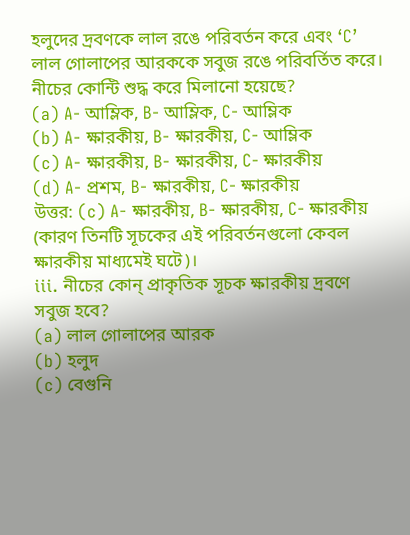হলুদের দ্রবণকে লাল রঙে পরিবর্তন করে এবং ‘C’ লাল গোলাপের আরককে সবুজ রঙে পরিবর্তিত করে। নীচের কোন্টি শুদ্ধ করে মিলানো হয়েছে?
(a) A- আম্লিক, B- আম্লিক, C- আম্লিক
(b) A- ক্ষারকীয়, B- ক্ষারকীয়, C- আম্লিক
(c) A- ক্ষারকীয়, B- ক্ষারকীয়, C- ক্ষারকীয়
(d) A- প্রশম, B- ক্ষারকীয়, C- ক্ষারকীয়
উত্তর: (c) A- ক্ষারকীয়, B- ক্ষারকীয়, C- ক্ষারকীয় (কারণ তিনটি সূচকের এই পরিবর্তনগুলো কেবল ক্ষারকীয় মাধ্যমেই ঘটে)।
iii. নীচের কোন্ প্রাকৃতিক সূচক ক্ষারকীয় দ্রবণে সবুজ হবে?
(a) লাল গোলাপের আরক
(b) হলুদ
(c) বেগুনি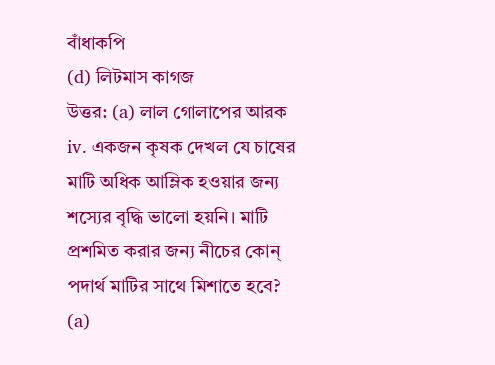বাঁধাকপি
(d) লিটমাস কাগজ
উত্তর: (a) লাল গোলাপের আরক
iv. একজন কৃষক দেখল যে চাষের মাটি অধিক আম্লিক হওয়ার জন্য শস্যের বৃদ্ধি ভালো হয়নি। মাটি প্রশমিত করার জন্য নীচের কোন্ পদার্থ মাটির সাথে মিশাতে হবে?
(a)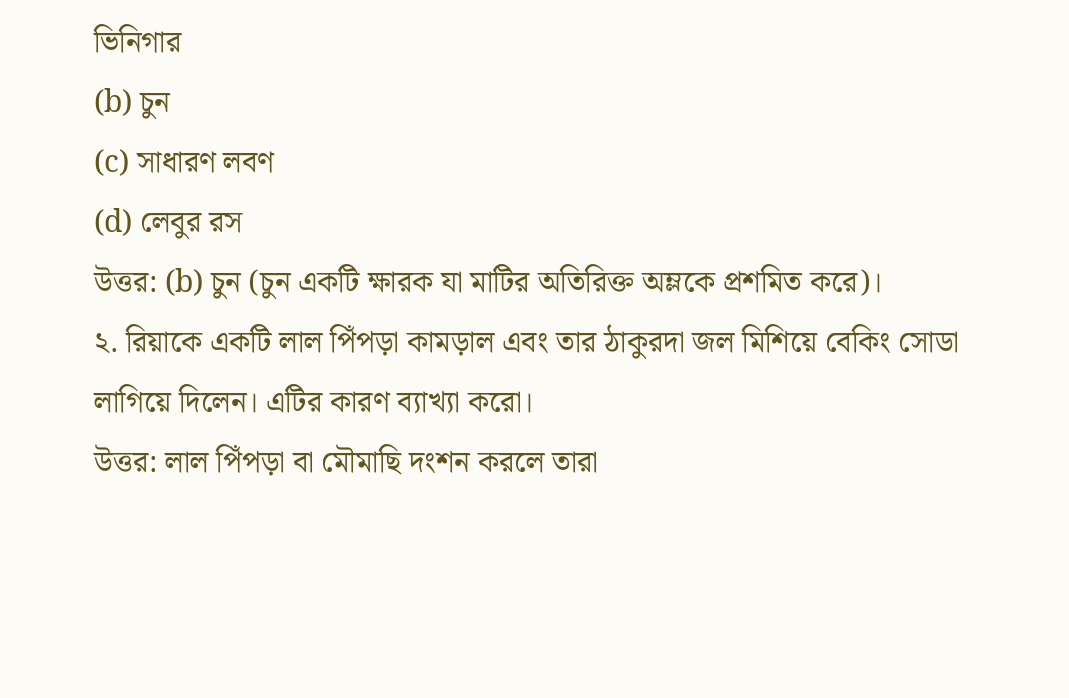ভিনিগার
(b) চুন
(c) সাধারণ লবণ
(d) লেবুর রস
উত্তর: (b) চুন (চুন একটি ক্ষারক যা মাটির অতিরিক্ত অম্লকে প্রশমিত করে)।
২. রিয়াকে একটি লাল পিঁপড়া কামড়াল এবং তার ঠাকুরদা জল মিশিয়ে বেকিং সোডা লাগিয়ে দিলেন। এটির কারণ ব্যাখ্যা করো।
উত্তর: লাল পিঁপড়া বা মৌমাছি দংশন করলে তারা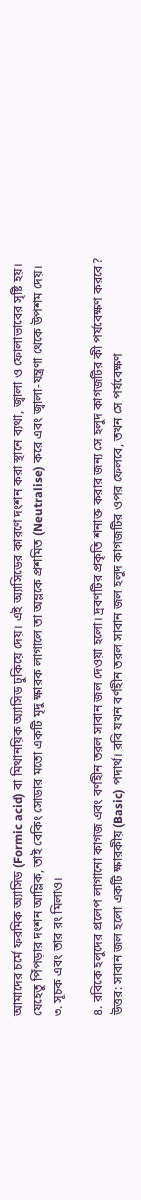আমাদের চর্মে ফরমিক অ্যাসিড (Formic acid) বা মিথানয়িক অ্যাসিড ঢুকিয়ে দেয়। এই অ্যাসিডের কারণে দংশন করা স্থানে ব্যথা, জ্বালা ও ফোলাভাবের সৃষ্টি হয়। যেহেতু পিঁপড়ার দংশন আম্লিক, তাই বেকিং সোডার মতো একটি মৃদু ক্ষারক লাগালে তা অম্লকে প্রশমিত (Neutralise) করে এবং জ্বালা-যন্ত্রণা থেকে উপশম দেয়।
৩. সূচক এবং তার রং মিলাও।

৪. রবিকে হলুদের প্রলেপ লাগানো কাগজ এবং বর্ণহীন তরল সাবান জল দেওয়া হলো। দ্রবণটির প্রকৃতি শনাক্ত করার জন্য সে হলুদ কাগজটির কী পর্যবেক্ষণ করবে?
উত্তর: সাবান জল হলো একটি ক্ষারকীয় (Basic) পদার্থ। রবি যখন বর্ণহীন তরল সাবান জল হলুদ কাগজটির ওপর ফেলবে, তখন সে পর্যবেক্ষণ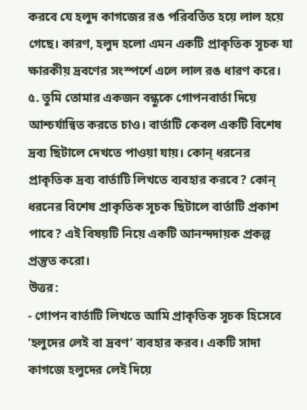করবে যে হলুদ কাগজের রঙ পরিবর্তিত হয়ে লাল হয়ে গেছে। কারণ, হলুদ হলো এমন একটি প্রাকৃতিক সূচক যা ক্ষারকীয় দ্রবণের সংস্পর্শে এলে লাল রঙ ধারণ করে।
৫. তুমি তোমার একজন বন্ধুকে গোপনবার্তা দিয়ে আশ্চর্যান্বিত করতে চাও। বার্তাটি কেবল একটি বিশেষ দ্রব্য ছিটালে দেখতে পাওয়া যায়। কোন্ ধরনের প্রাকৃতিক দ্রব্য বার্তাটি লিখতে ব্যবহার করবে? কোন্ ধরনের বিশেষ প্রাকৃতিক সূচক ছিটালে বার্তাটি প্রকাশ পাবে? এই বিষয়টি নিয়ে একটি আনন্দদায়ক প্রকল্প প্রস্তুত করো।
উত্তর:
- গোপন বার্তাটি লিখতে আমি প্রাকৃতিক সূচক হিসেবে ‘হলুদের লেই বা দ্রবণ’ ব্যবহার করব। একটি সাদা কাগজে হলুদের লেই দিয়ে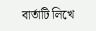বার্তাটি লিখে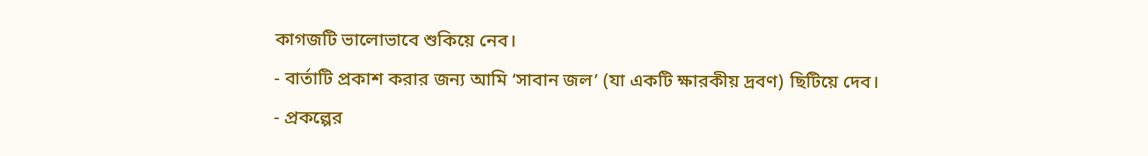কাগজটি ভালোভাবে শুকিয়ে নেব।
- বার্তাটি প্রকাশ করার জন্য আমি ‘সাবান জল’ (যা একটি ক্ষারকীয় দ্রবণ) ছিটিয়ে দেব।
- প্রকল্পের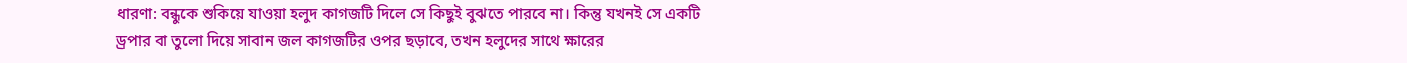ধারণা: বন্ধুকে শুকিয়ে যাওয়া হলুদ কাগজটি দিলে সে কিছুই বুঝতে পারবে না। কিন্তু যখনই সে একটি ড্রপার বা তুলো দিয়ে সাবান জল কাগজটির ওপর ছড়াবে, তখন হলুদের সাথে ক্ষারের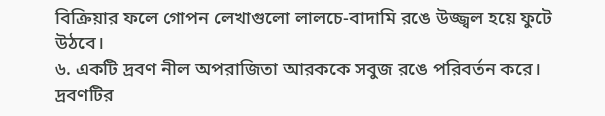বিক্রিয়ার ফলে গোপন লেখাগুলো লালচে-বাদামি রঙে উজ্জ্বল হয়ে ফুটে উঠবে।
৬. একটি দ্রবণ নীল অপরাজিতা আরককে সবুজ রঙে পরিবর্তন করে। দ্রবণটির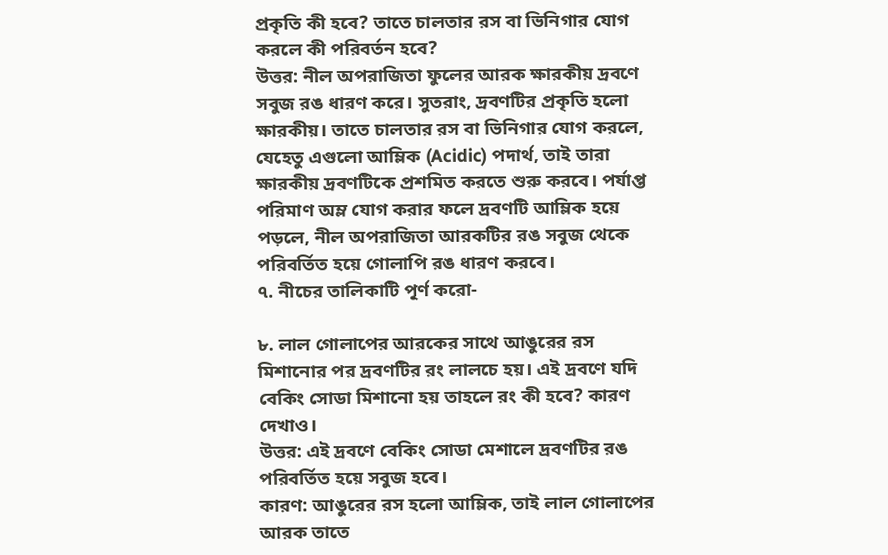প্রকৃতি কী হবে? তাতে চালতার রস বা ভিনিগার যোগ করলে কী পরিবর্তন হবে?
উত্তর: নীল অপরাজিতা ফুলের আরক ক্ষারকীয় দ্রবণে সবুজ রঙ ধারণ করে। সুতরাং, দ্রবণটির প্রকৃতি হলো ক্ষারকীয়। তাতে চালতার রস বা ভিনিগার যোগ করলে, যেহেতু এগুলো আম্লিক (Acidic) পদার্থ, তাই তারা ক্ষারকীয় দ্রবণটিকে প্রশমিত করতে শুরু করবে। পর্যাপ্ত পরিমাণ অম্ল যোগ করার ফলে দ্রবণটি আম্লিক হয়ে পড়লে, নীল অপরাজিতা আরকটির রঙ সবুজ থেকে পরিবর্তিত হয়ে গোলাপি রঙ ধারণ করবে।
৭. নীচের তালিকাটি পূর্ণ করো-

৮. লাল গোলাপের আরকের সাথে আঙুরের রস মিশানোর পর দ্রবণটির রং লালচে হয়। এই দ্রবণে যদি বেকিং সোডা মিশানো হয় তাহলে রং কী হবে? কারণ দেখাও।
উত্তর: এই দ্রবণে বেকিং সোডা মেশালে দ্রবণটির রঙ পরিবর্তিত হয়ে সবুজ হবে।
কারণ: আঙুরের রস হলো আম্লিক, তাই লাল গোলাপের আরক তাতে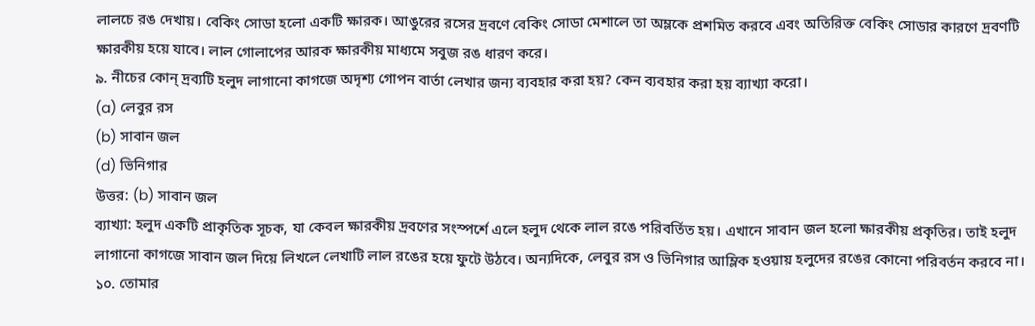লালচে রঙ দেখায়। বেকিং সোডা হলো একটি ক্ষারক। আঙুরের রসের দ্রবণে বেকিং সোডা মেশালে তা অম্লকে প্রশমিত করবে এবং অতিরিক্ত বেকিং সোডার কারণে দ্রবণটি ক্ষারকীয় হয়ে যাবে। লাল গোলাপের আরক ক্ষারকীয় মাধ্যমে সবুজ রঙ ধারণ করে।
৯. নীচের কোন্ দ্রব্যটি হলুদ লাগানো কাগজে অদৃশ্য গোপন বার্তা লেখার জন্য ব্যবহার করা হয়? কেন ব্যবহার করা হয় ব্যাখ্যা করো।
(a) লেবুর রস
(b) সাবান জল
(d) ভিনিগার
উত্তর: (b) সাবান জল
ব্যাখ্যা: হলুদ একটি প্রাকৃতিক সূচক, যা কেবল ক্ষারকীয় দ্রবণের সংস্পর্শে এলে হলুদ থেকে লাল রঙে পরিবর্তিত হয়। এখানে সাবান জল হলো ক্ষারকীয় প্রকৃতির। তাই হলুদ লাগানো কাগজে সাবান জল দিয়ে লিখলে লেখাটি লাল রঙের হয়ে ফুটে উঠবে। অন্যদিকে, লেবুর রস ও ভিনিগার আম্লিক হওয়ায় হলুদের রঙের কোনো পরিবর্তন করবে না।
১০. তোমার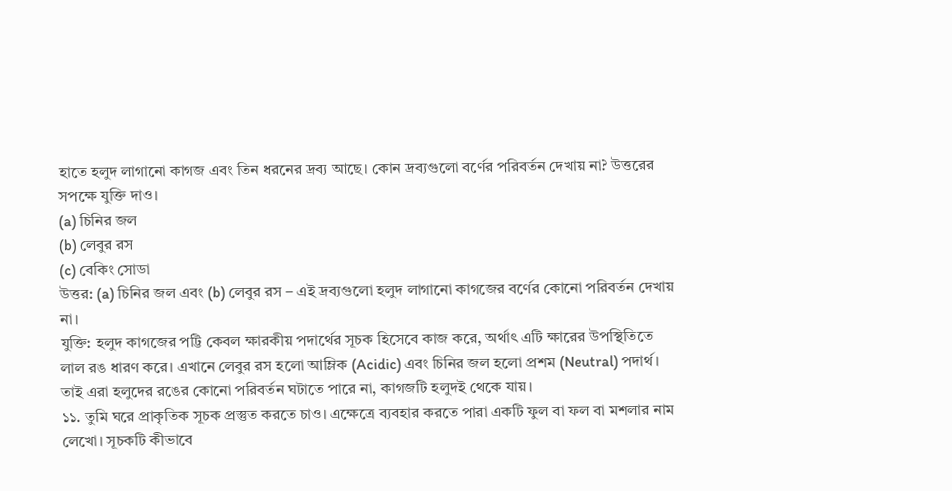হাতে হলুদ লাগানো কাগজ এবং তিন ধরনের দ্রব্য আছে। কোন দ্রব্যগুলো বর্ণের পরিবর্তন দেখায় না? উত্তরের সপক্ষে যুক্তি দাও।
(a) চিনির জল
(b) লেবুর রস
(c) বেকিং সোডা
উত্তর: (a) চিনির জল এবং (b) লেবুর রস – এই দ্রব্যগুলো হলুদ লাগানো কাগজের বর্ণের কোনো পরিবর্তন দেখায় না।
যুক্তি: হলুদ কাগজের পট্টি কেবল ক্ষারকীয় পদার্থের সূচক হিসেবে কাজ করে, অর্থাৎ এটি ক্ষারের উপস্থিতিতে লাল রঙ ধারণ করে। এখানে লেবুর রস হলো আম্লিক (Acidic) এবং চিনির জল হলো প্রশম (Neutral) পদার্থ। তাই এরা হলুদের রঙের কোনো পরিবর্তন ঘটাতে পারে না, কাগজটি হলুদই থেকে যায়।
১১. তুমি ঘরে প্রাকৃতিক সূচক প্রস্তুত করতে চাও। এক্ষেত্রে ব্যবহার করতে পারা একটি ফুল বা ফল বা মশলার নাম লেখো। সূচকটি কীভাবে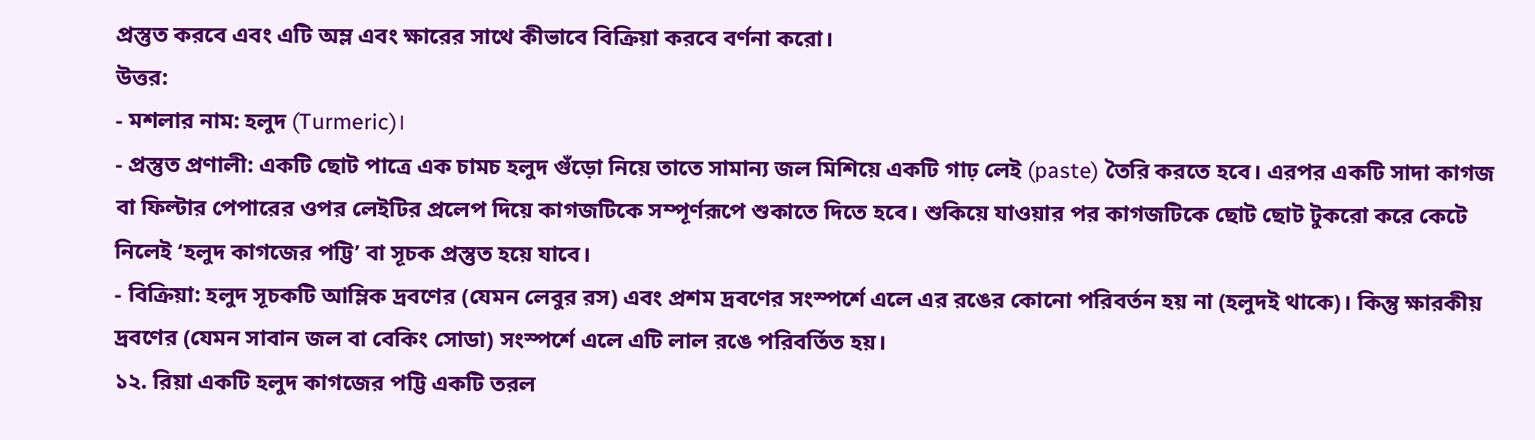প্রস্তুত করবে এবং এটি অম্ল এবং ক্ষারের সাথে কীভাবে বিক্রিয়া করবে বর্ণনা করো।
উত্তর:
- মশলার নাম: হলুদ (Turmeric)।
- প্রস্তুত প্রণালী: একটি ছোট পাত্রে এক চামচ হলুদ গুঁড়ো নিয়ে তাতে সামান্য জল মিশিয়ে একটি গাঢ় লেই (paste) তৈরি করতে হবে। এরপর একটি সাদা কাগজ বা ফিল্টার পেপারের ওপর লেইটির প্রলেপ দিয়ে কাগজটিকে সম্পূর্ণরূপে শুকাতে দিতে হবে। শুকিয়ে যাওয়ার পর কাগজটিকে ছোট ছোট টুকরো করে কেটে নিলেই ‘হলুদ কাগজের পট্টি’ বা সূচক প্রস্তুত হয়ে যাবে।
- বিক্রিয়া: হলুদ সূচকটি আম্লিক দ্রবণের (যেমন লেবুর রস) এবং প্রশম দ্রবণের সংস্পর্শে এলে এর রঙের কোনো পরিবর্তন হয় না (হলুদই থাকে)। কিন্তু ক্ষারকীয় দ্রবণের (যেমন সাবান জল বা বেকিং সোডা) সংস্পর্শে এলে এটি লাল রঙে পরিবর্তিত হয়।
১২. রিয়া একটি হলুদ কাগজের পট্টি একটি তরল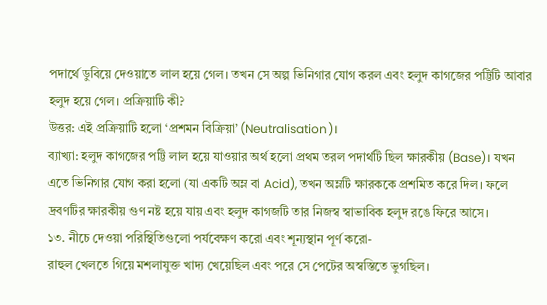পদার্থে ডুবিয়ে দেওয়াতে লাল হয়ে গেল। তখন সে অল্প ভিনিগার যোগ করল এবং হলুদ কাগজের পট্টিটি আবার হলুদ হয়ে গেল। প্রক্রিয়াটি কী?
উত্তর: এই প্রক্রিয়াটি হলো ‘প্রশমন বিক্রিয়া’ (Neutralisation)।
ব্যাখ্যা: হলুদ কাগজের পট্টি লাল হয়ে যাওয়ার অর্থ হলো প্রথম তরল পদার্থটি ছিল ক্ষারকীয় (Base)। যখন এতে ভিনিগার যোগ করা হলো (যা একটি অম্ল বা Acid), তখন অম্লটি ক্ষারককে প্রশমিত করে দিল। ফলে দ্রবণটির ক্ষারকীয় গুণ নষ্ট হয়ে যায় এবং হলুদ কাগজটি তার নিজস্ব স্বাভাবিক হলুদ রঙে ফিরে আসে।
১৩. নীচে দেওয়া পরিস্থিতিগুলো পর্যবেক্ষণ করো এবং শূন্যস্থান পূর্ণ করো-
রাহুল খেলতে গিয়ে মশলাযুক্ত খাদ্য খেয়েছিল এবং পরে সে পেটের অস্বস্তিতে ভুগছিল।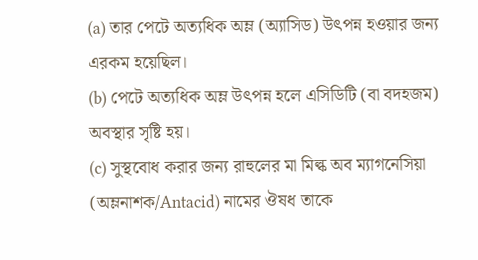(a) তার পেটে অত্যধিক অম্ল (অ্যাসিড) উৎপন্ন হওয়ার জন্য এরকম হয়েছিল।
(b) পেটে অত্যধিক অম্ল উৎপন্ন হলে এসিডিটি (বা বদহজম) অবস্থার সৃষ্টি হয়।
(c) সুস্থবোধ করার জন্য রাহুলের মা মিল্ক অব ম্যাগনেসিয়া (অম্লনাশক/Antacid) নামের ঔষধ তাকে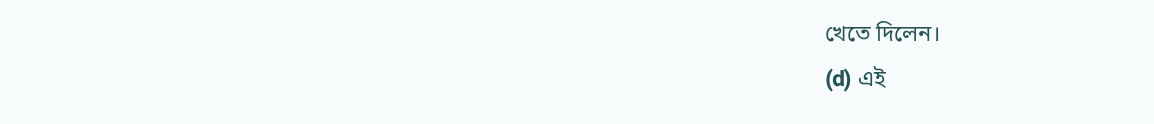খেতে দিলেন।
(d) এই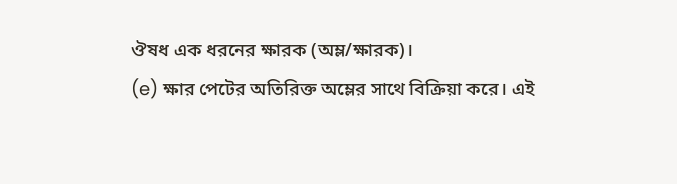ঔষধ এক ধরনের ক্ষারক (অম্ল/ক্ষারক)।
(e) ক্ষার পেটের অতিরিক্ত অম্লের সাথে বিক্রিয়া করে। এই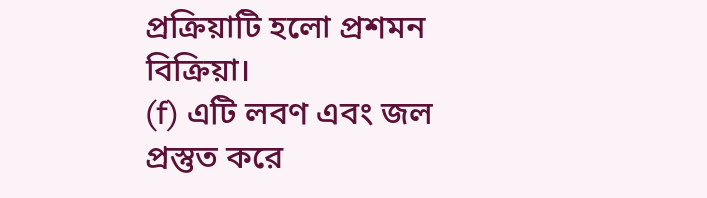প্রক্রিয়াটি হলো প্রশমন বিক্রিয়া।
(f) এটি লবণ এবং জল প্রস্তুত করে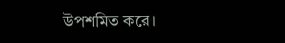উপশমিত করে।